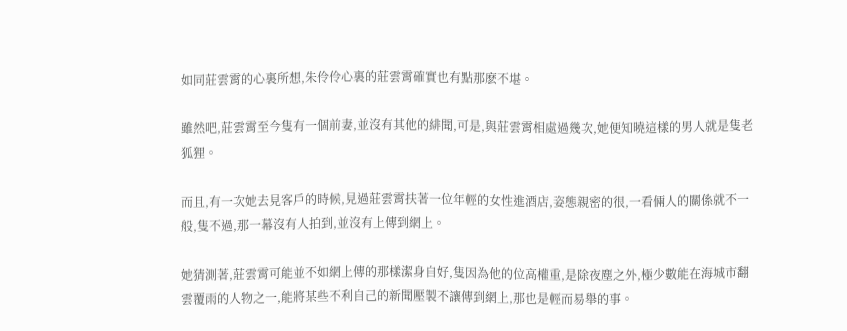如同莊雲霄的心裏所想,朱伶伶心裏的莊雲霄確實也有點那麽不堪。

雖然吧,莊雲霄至今隻有一個前妻,並沒有其他的緋聞,可是,與莊雲霄相處過幾次,她便知曉這樣的男人就是隻老狐狸。

而且,有一次她去見客戶的時候,見過莊雲霄扶著一位年輕的女性進酒店,姿態親密的很,一看倆人的關係就不一般,隻不過,那一幕沒有人拍到,並沒有上傳到網上。

她猜測著,莊雲霄可能並不如網上傳的那樣潔身自好,隻因為他的位高權重,是除夜塵之外,極少數能在海城市翻雲覆雨的人物之一,能將某些不利自己的新聞壓製不讓傳到網上,那也是輕而易舉的事。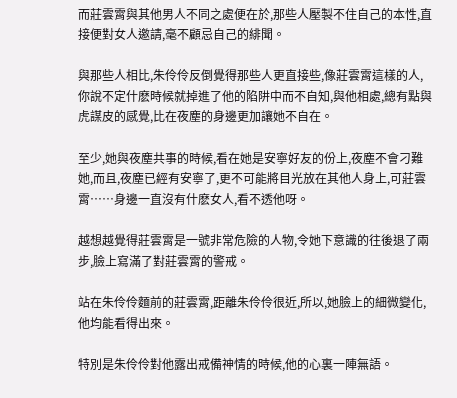而莊雲霄與其他男人不同之處便在於,那些人壓製不住自己的本性,直接便對女人邀請,毫不顧忌自己的緋聞。

與那些人相比,朱伶伶反倒覺得那些人更直接些,像莊雲霄這樣的人,你說不定什麽時候就掉進了他的陷阱中而不自知,與他相處,總有點與虎謀皮的感覺,比在夜塵的身邊更加讓她不自在。

至少,她與夜塵共事的時候,看在她是安寧好友的份上,夜塵不會刁難她,而且,夜塵已經有安寧了,更不可能將目光放在其他人身上,可莊雲霄……身邊一直沒有什麽女人,看不透他呀。

越想越覺得莊雲霄是一號非常危險的人物,令她下意識的往後退了兩步,臉上寫滿了對莊雲霄的警戒。

站在朱伶伶麵前的莊雲霄,距離朱伶伶很近,所以,她臉上的細微變化,他均能看得出來。

特別是朱伶伶對他露出戒備神情的時候,他的心裏一陣無語。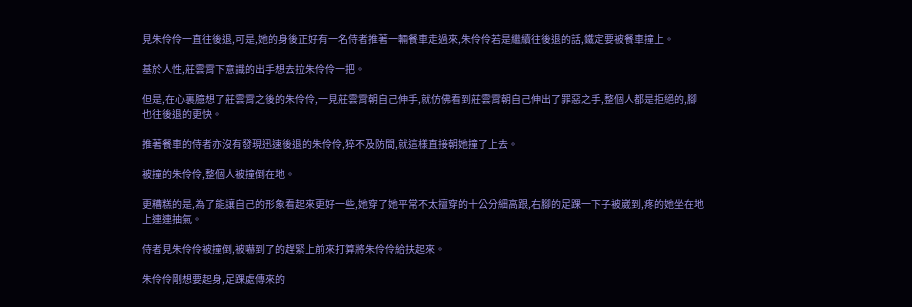見朱伶伶一直往後退,可是,她的身後正好有一名侍者推著一輛餐車走過來,朱伶伶若是繼續往後退的話,鐵定要被餐車撞上。

基於人性,莊雲霄下意識的出手想去拉朱伶伶一把。

但是,在心裏臆想了莊雲霄之後的朱伶伶,一見莊雲霄朝自己伸手,就仿佛看到莊雲霄朝自己伸出了罪惡之手,整個人都是拒絕的,腳也往後退的更快。

推著餐車的侍者亦沒有發現迅速後退的朱伶伶,猝不及防間,就這樣直接朝她撞了上去。

被撞的朱伶伶,整個人被撞倒在地。

更糟糕的是,為了能讓自己的形象看起來更好一些,她穿了她平常不太擅穿的十公分細高跟,右腳的足踝一下子被崴到,疼的她坐在地上連連抽氣。

侍者見朱伶伶被撞倒,被嚇到了的趕緊上前來打算將朱伶伶給扶起來。

朱伶伶剛想要起身,足踝處傳來的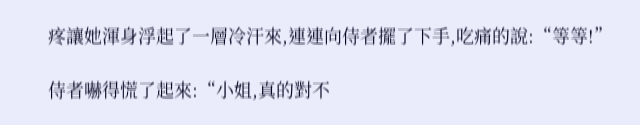疼讓她渾身浮起了一層冷汗來,連連向侍者擺了下手,吃痛的說:“等等!”

侍者嚇得慌了起來:“小姐,真的對不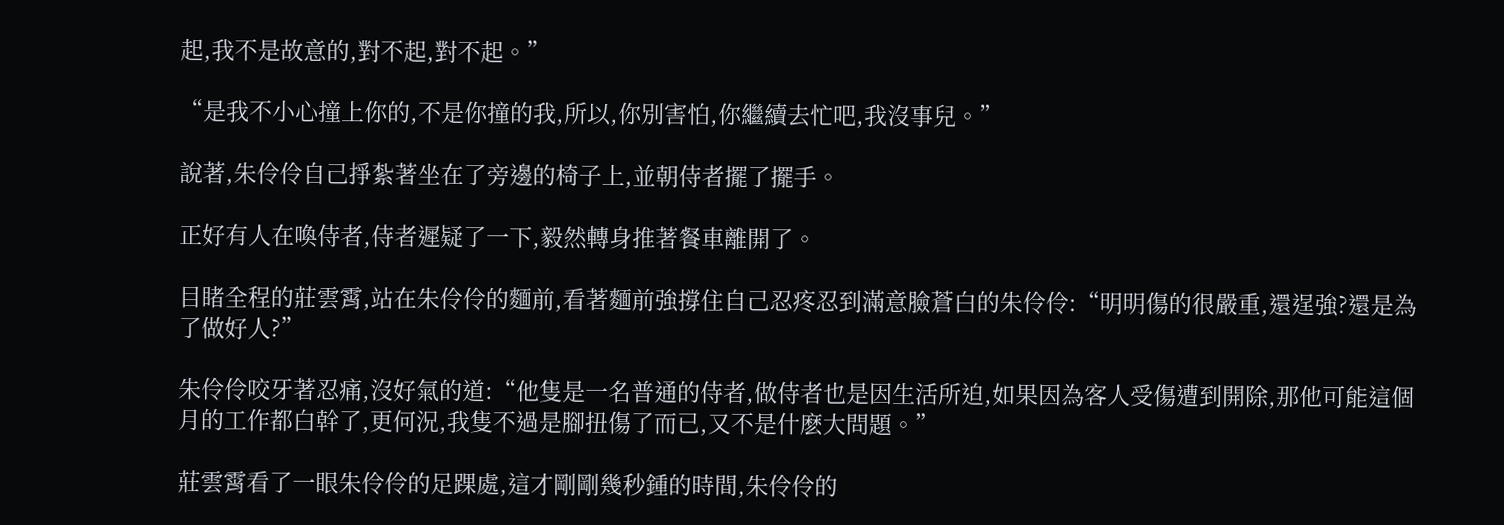起,我不是故意的,對不起,對不起。”

“是我不小心撞上你的,不是你撞的我,所以,你別害怕,你繼續去忙吧,我沒事兒。”

說著,朱伶伶自己掙紮著坐在了旁邊的椅子上,並朝侍者擺了擺手。

正好有人在喚侍者,侍者遲疑了一下,毅然轉身推著餐車離開了。

目睹全程的莊雲霄,站在朱伶伶的麵前,看著麵前強撐住自己忍疼忍到滿意臉蒼白的朱伶伶:“明明傷的很嚴重,還逞強?還是為了做好人?”

朱伶伶咬牙著忍痛,沒好氣的道:“他隻是一名普通的侍者,做侍者也是因生活所迫,如果因為客人受傷遭到開除,那他可能這個月的工作都白幹了,更何況,我隻不過是腳扭傷了而已,又不是什麽大問題。”

莊雲霄看了一眼朱伶伶的足踝處,這才剛剛幾秒鍾的時間,朱伶伶的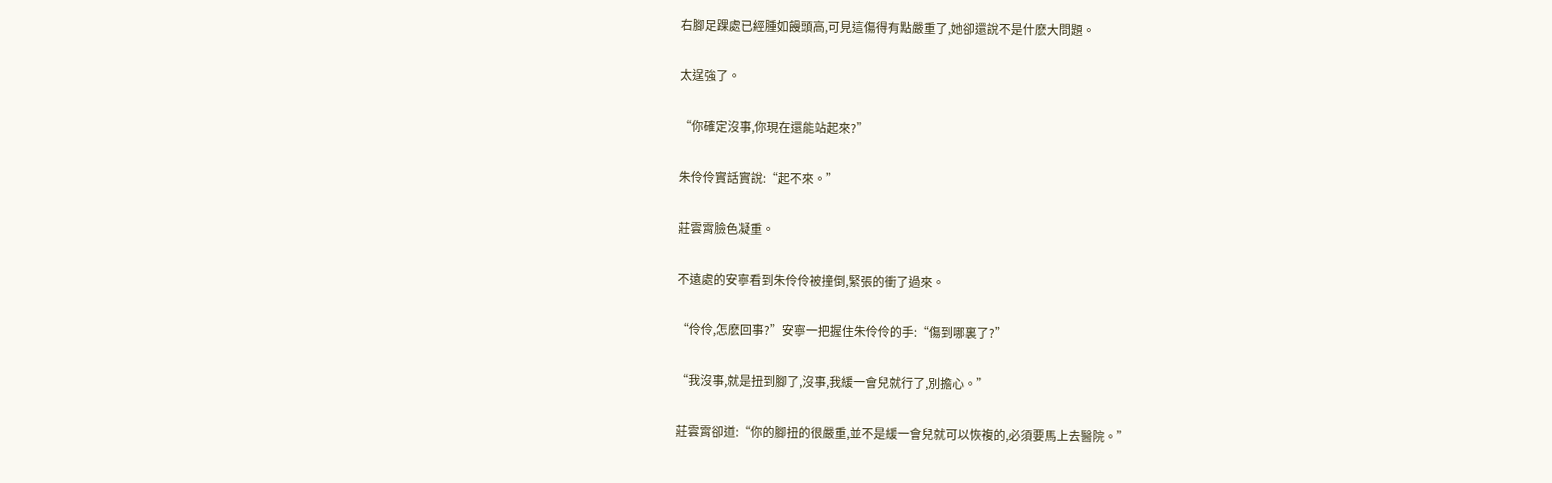右腳足踝處已經腫如饅頭高,可見這傷得有點嚴重了,她卻還說不是什麽大問題。

太逞強了。

“你確定沒事,你現在還能站起來?”

朱伶伶實話實說:“起不來。”

莊雲霄臉色凝重。

不遠處的安寧看到朱伶伶被撞倒,緊張的衝了過來。

“伶伶,怎麽回事?”安寧一把握住朱伶伶的手:“傷到哪裏了?”

“我沒事,就是扭到腳了,沒事,我緩一會兒就行了,別擔心。”

莊雲霄卻道:“你的腳扭的很嚴重,並不是緩一會兒就可以恢複的,必須要馬上去醫院。”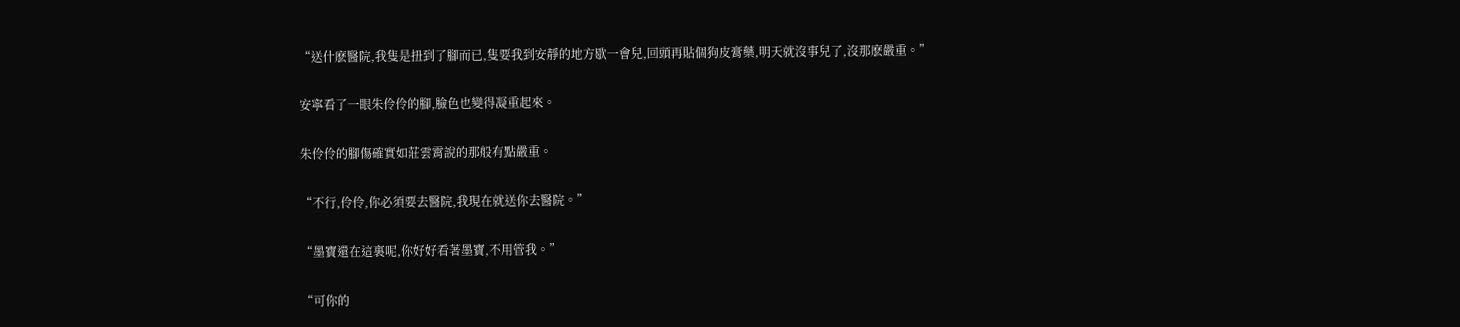“送什麽醫院,我隻是扭到了腳而已,隻要我到安靜的地方歇一會兒,回頭再貼個狗皮膏藥,明天就沒事兒了,沒那麽嚴重。”

安寧看了一眼朱伶伶的腳,臉色也變得凝重起來。

朱伶伶的腳傷確實如莊雲霄說的那般有點嚴重。

“不行,伶伶,你必須要去醫院,我現在就送你去醫院。”

“墨寶還在這裏呢,你好好看著墨寶,不用管我。”

“可你的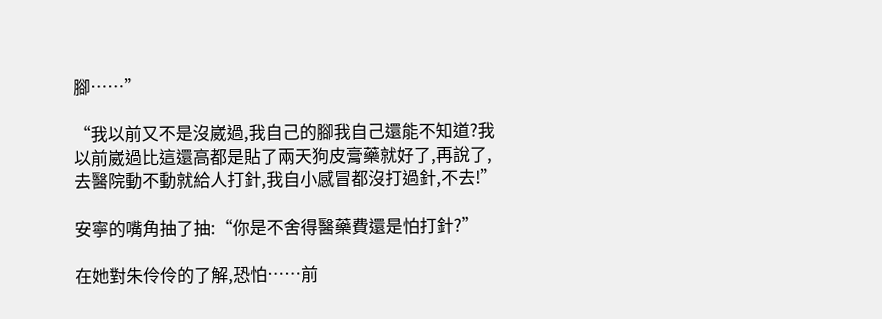腳……”

“我以前又不是沒崴過,我自己的腳我自己還能不知道?我以前崴過比這還高都是貼了兩天狗皮膏藥就好了,再說了,去醫院動不動就給人打針,我自小感冒都沒打過針,不去!”

安寧的嘴角抽了抽:“你是不舍得醫藥費還是怕打針?”

在她對朱伶伶的了解,恐怕……前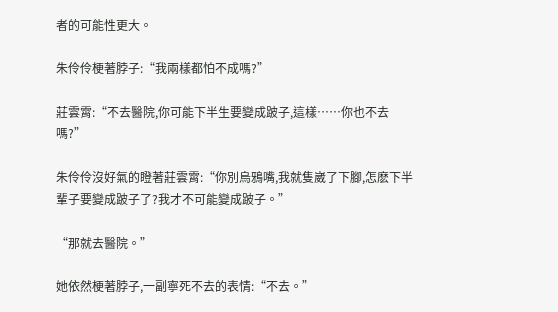者的可能性更大。

朱伶伶梗著脖子:“我兩樣都怕不成嗎?”

莊雲霄:“不去醫院,你可能下半生要變成跛子,這樣……你也不去嗎?”

朱伶伶沒好氣的瞪著莊雲霄:“你別烏鴉嘴,我就隻崴了下腳,怎麽下半輩子要變成跛子了?我才不可能變成跛子。”

“那就去醫院。”

她依然梗著脖子,一副寧死不去的表情:“不去。”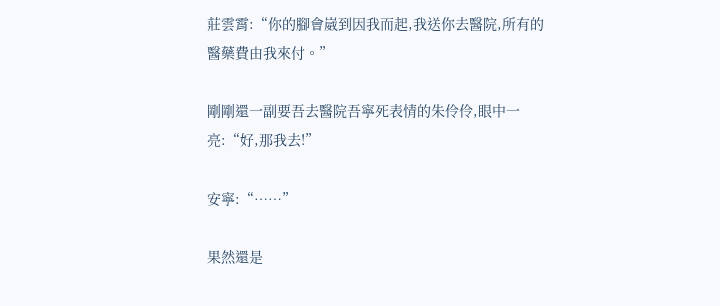莊雲霄:“你的腳會崴到因我而起,我送你去醫院,所有的醫藥費由我來付。”

剛剛還一副要吾去醫院吾寧死表情的朱伶伶,眼中一亮:“好,那我去!”

安寧:“……”

果然還是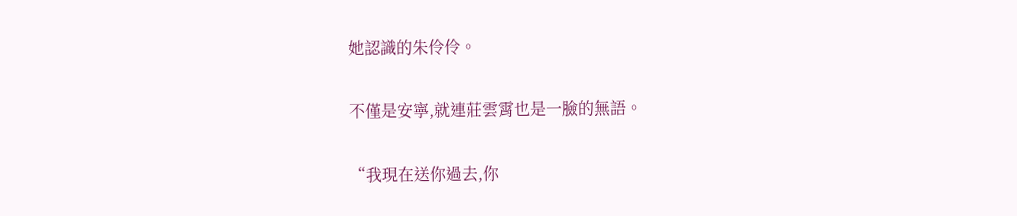她認識的朱伶伶。

不僅是安寧,就連莊雲霄也是一臉的無語。

“我現在送你過去,你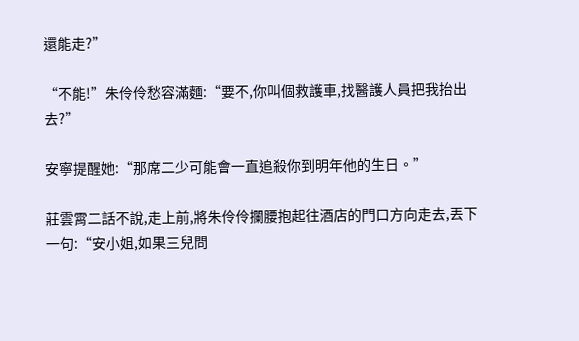還能走?”

“不能!”朱伶伶愁容滿麵:“要不,你叫個救護車,找醫護人員把我抬出去?”

安寧提醒她:“那席二少可能會一直追殺你到明年他的生日。”

莊雲霄二話不說,走上前,將朱伶伶攔腰抱起往酒店的門口方向走去,丟下一句:“安小姐,如果三兒問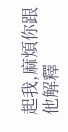起我,麻煩你跟他解釋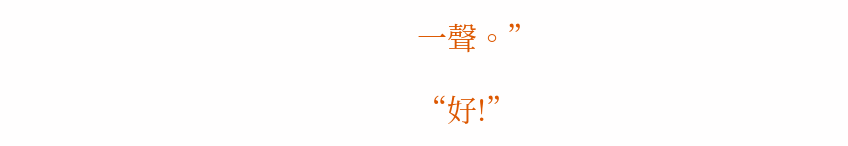一聲。”

“好!”